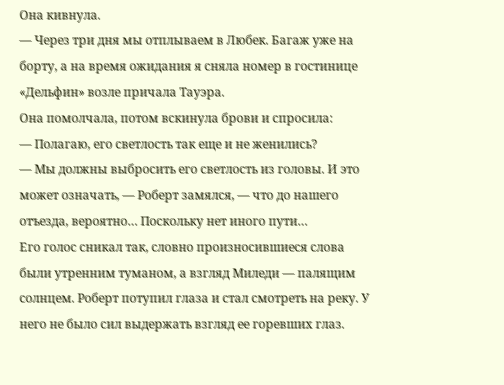Она кивнула.
— Через три дня мы отплываем в Любек. Багаж уже на борту, а на время ожидания я сняла номер в гостинице «Дельфин» возле причала Тауэра.
Она помолчала, потом вскинула брови и спросила:
— Полагаю, его светлость так еще и не женились?
— Мы должны выбросить его светлость из головы. И это может означать, — Роберт замялся, — что до нашего отъезда, вероятно… Поскольку нет иного пути…
Его голос сникал так, словно произносившиеся слова были утренним туманом, а взгляд Миледи — палящим солнцем. Роберт потупил глаза и стал смотреть на реку. У него не было сил выдержать взгляд ее горевших глаз.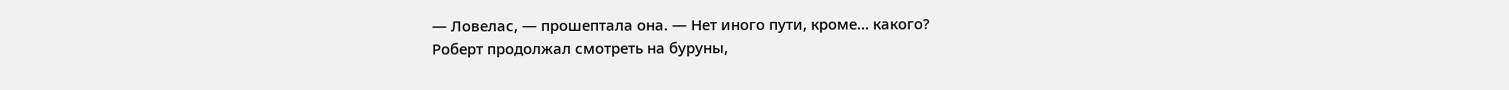— Ловелас, — прошептала она. — Нет иного пути, кроме… какого?
Роберт продолжал смотреть на буруны,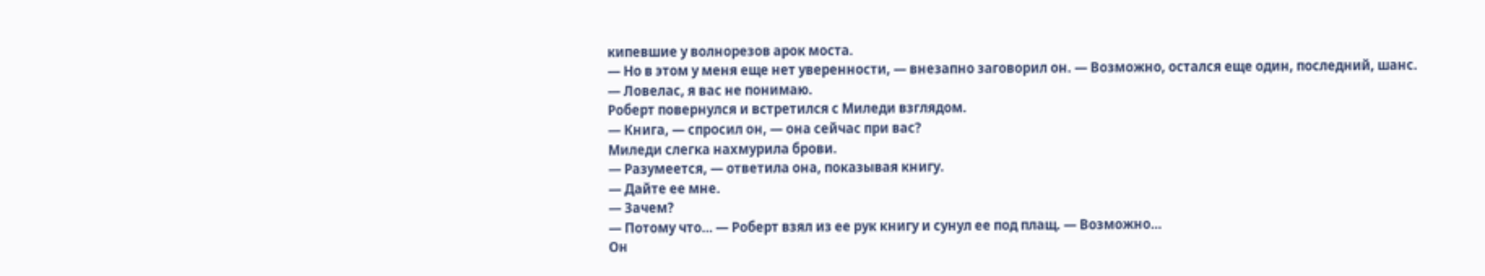кипевшие у волнорезов арок моста.
— Но в этом у меня еще нет уверенности, — внезапно заговорил он. — Возможно, остался еще один, последний, шанс.
— Ловелас, я вас не понимаю.
Роберт повернулся и встретился с Миледи взглядом.
— Книга, — спросил он, — она сейчас при вас?
Миледи слегка нахмурила брови.
— Разумеется, — ответила она, показывая книгу.
— Дайте ее мне.
— Зачем?
— Потому что… — Роберт взял из ее рук книгу и сунул ее под плащ. — Возможно…
Он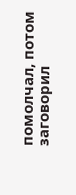помолчал, потом заговорил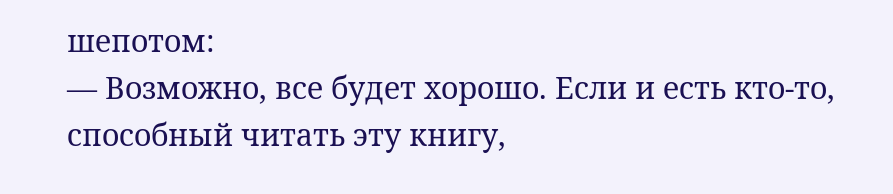шепотом:
— Возможно, все будет хорошо. Если и есть кто-то, способный читать эту книгу,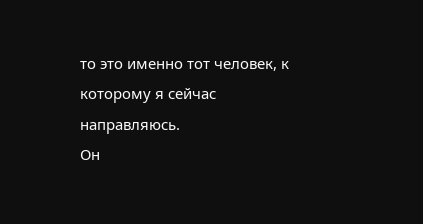то это именно тот человек, к которому я сейчас направляюсь.
Он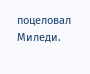поцеловал Миледи.